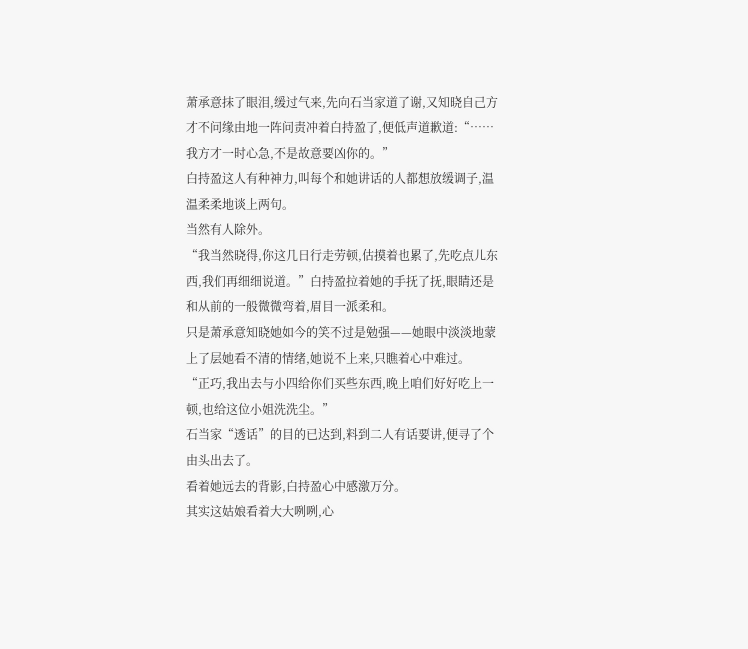萧承意抹了眼泪,缓过气来,先向石当家道了谢,又知晓自己方才不问缘由地一阵问责冲着白持盈了,便低声道歉道:“……我方才一时心急,不是故意要凶你的。”
白持盈这人有种神力,叫每个和她讲话的人都想放缓调子,温温柔柔地谈上两句。
当然有人除外。
“我当然晓得,你这几日行走劳顿,估摸着也累了,先吃点儿东西,我们再细细说道。”白持盈拉着她的手抚了抚,眼睛还是和从前的一般微微弯着,眉目一派柔和。
只是萧承意知晓她如今的笑不过是勉强——她眼中淡淡地蒙上了层她看不清的情绪,她说不上来,只瞧着心中难过。
“正巧,我出去与小四给你们买些东西,晚上咱们好好吃上一顿,也给这位小姐洗洗尘。”
石当家“透话”的目的已达到,料到二人有话要讲,便寻了个由头出去了。
看着她远去的背影,白持盈心中感激万分。
其实这姑娘看着大大咧咧,心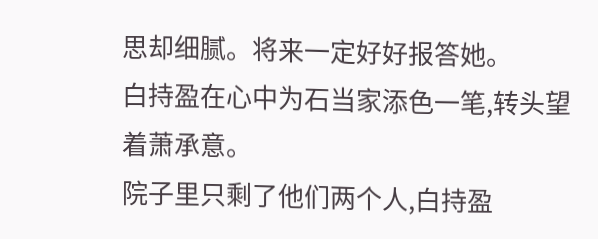思却细腻。将来一定好好报答她。
白持盈在心中为石当家添色一笔,转头望着萧承意。
院子里只剩了他们两个人,白持盈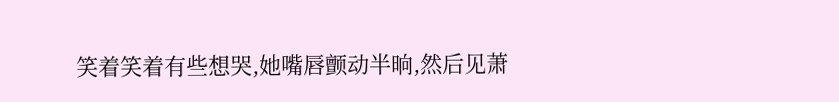笑着笑着有些想哭,她嘴唇颤动半晌,然后见萧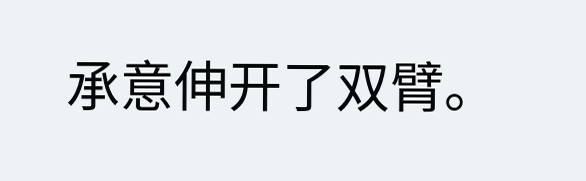承意伸开了双臂。